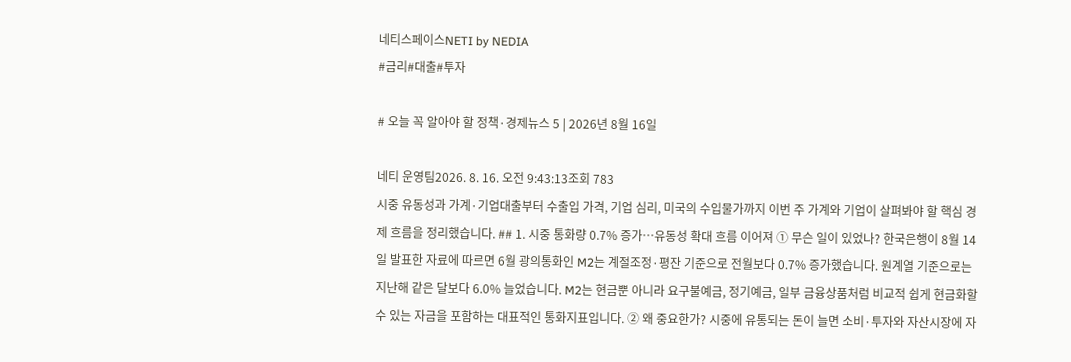네티스페이스NETI by NEDIA
#금리#대출#투자

# 오늘 꼭 알아야 할 정책·경제뉴스 5 | 2026년 8월 16일

네티 운영팀2026. 8. 16. 오전 9:43:13조회 783
시중 유동성과 가계·기업대출부터 수출입 가격, 기업 심리, 미국의 수입물가까지 이번 주 가계와 기업이 살펴봐야 할 핵심 경제 흐름을 정리했습니다. ## 1. 시중 통화량 0.7% 증가…유동성 확대 흐름 이어져 ① 무슨 일이 있었나? 한국은행이 8월 14일 발표한 자료에 따르면 6월 광의통화인 M2는 계절조정·평잔 기준으로 전월보다 0.7% 증가했습니다. 원계열 기준으로는 지난해 같은 달보다 6.0% 늘었습니다. M2는 현금뿐 아니라 요구불예금, 정기예금, 일부 금융상품처럼 비교적 쉽게 현금화할 수 있는 자금을 포함하는 대표적인 통화지표입니다. ② 왜 중요한가? 시중에 유통되는 돈이 늘면 소비·투자와 자산시장에 자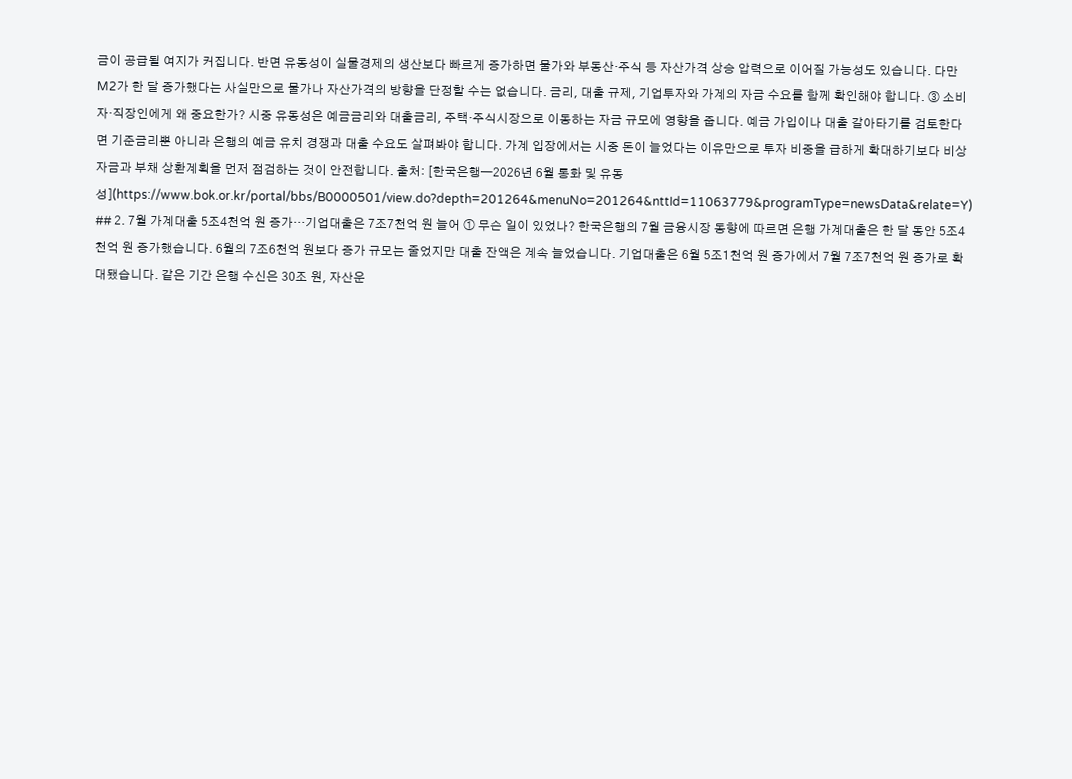금이 공급될 여지가 커집니다. 반면 유동성이 실물경제의 생산보다 빠르게 증가하면 물가와 부동산·주식 등 자산가격 상승 압력으로 이어질 가능성도 있습니다. 다만 M2가 한 달 증가했다는 사실만으로 물가나 자산가격의 방향을 단정할 수는 없습니다. 금리, 대출 규제, 기업투자와 가계의 자금 수요를 함께 확인해야 합니다. ③ 소비자·직장인에게 왜 중요한가? 시중 유동성은 예금금리와 대출금리, 주택·주식시장으로 이동하는 자금 규모에 영향을 줍니다. 예금 가입이나 대출 갈아타기를 검토한다면 기준금리뿐 아니라 은행의 예금 유치 경쟁과 대출 수요도 살펴봐야 합니다. 가계 입장에서는 시중 돈이 늘었다는 이유만으로 투자 비중을 급하게 확대하기보다 비상자금과 부채 상환계획을 먼저 점검하는 것이 안전합니다. 출처: [한국은행—2026년 6월 통화 및 유동성](https://www.bok.or.kr/portal/bbs/B0000501/view.do?depth=201264&menuNo=201264&nttId=11063779&programType=newsData&relate=Y) ## 2. 7월 가계대출 5조4천억 원 증가…기업대출은 7조7천억 원 늘어 ① 무슨 일이 있었나? 한국은행의 7월 금융시장 동향에 따르면 은행 가계대출은 한 달 동안 5조4천억 원 증가했습니다. 6월의 7조6천억 원보다 증가 규모는 줄었지만 대출 잔액은 계속 늘었습니다. 기업대출은 6월 5조1천억 원 증가에서 7월 7조7천억 원 증가로 확대됐습니다. 같은 기간 은행 수신은 30조 원, 자산운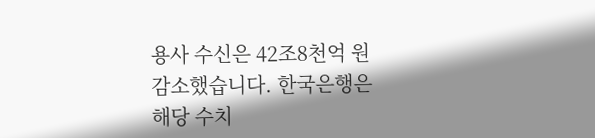용사 수신은 42조8천억 원 감소했습니다. 한국은행은 해당 수치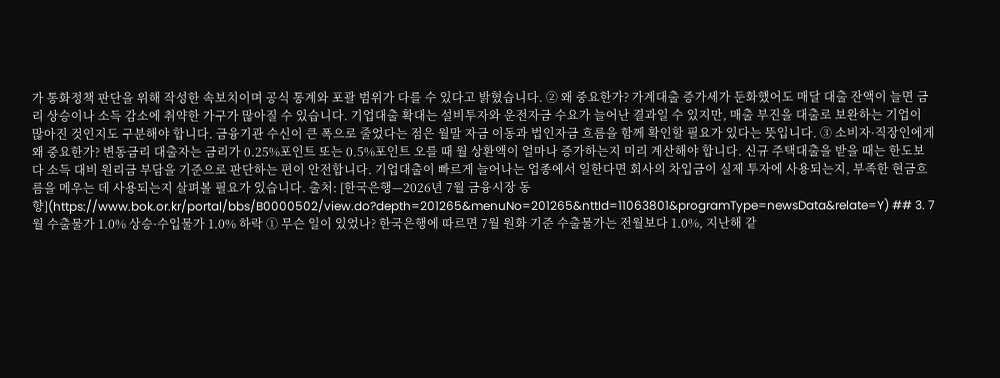가 통화정책 판단을 위해 작성한 속보치이며 공식 통계와 포괄 범위가 다를 수 있다고 밝혔습니다. ② 왜 중요한가? 가계대출 증가세가 둔화했어도 매달 대출 잔액이 늘면 금리 상승이나 소득 감소에 취약한 가구가 많아질 수 있습니다. 기업대출 확대는 설비투자와 운전자금 수요가 늘어난 결과일 수 있지만, 매출 부진을 대출로 보완하는 기업이 많아진 것인지도 구분해야 합니다. 금융기관 수신이 큰 폭으로 줄었다는 점은 월말 자금 이동과 법인자금 흐름을 함께 확인할 필요가 있다는 뜻입니다. ③ 소비자·직장인에게 왜 중요한가? 변동금리 대출자는 금리가 0.25%포인트 또는 0.5%포인트 오를 때 월 상환액이 얼마나 증가하는지 미리 계산해야 합니다. 신규 주택대출을 받을 때는 한도보다 소득 대비 원리금 부담을 기준으로 판단하는 편이 안전합니다. 기업대출이 빠르게 늘어나는 업종에서 일한다면 회사의 차입금이 실제 투자에 사용되는지, 부족한 현금흐름을 메우는 데 사용되는지 살펴볼 필요가 있습니다. 출처: [한국은행—2026년 7월 금융시장 동향](https://www.bok.or.kr/portal/bbs/B0000502/view.do?depth=201265&menuNo=201265&nttId=11063801&programType=newsData&relate=Y) ## 3. 7월 수출물가 1.0% 상승·수입물가 1.0% 하락 ① 무슨 일이 있었나? 한국은행에 따르면 7월 원화 기준 수출물가는 전월보다 1.0%, 지난해 같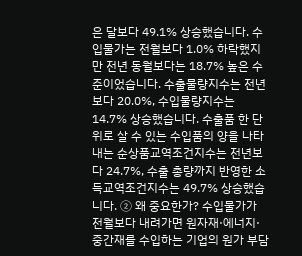은 달보다 49.1% 상승했습니다. 수입물가는 전월보다 1.0% 하락했지만 전년 동월보다는 18.7% 높은 수준이었습니다. 수출물량지수는 전년보다 20.0%, 수입물량지수는 14.7% 상승했습니다. 수출품 한 단위로 살 수 있는 수입품의 양을 나타내는 순상품교역조건지수는 전년보다 24.7%, 수출 총량까지 반영한 소득교역조건지수는 49.7% 상승했습니다. ② 왜 중요한가? 수입물가가 전월보다 내려가면 원자재·에너지·중간재를 수입하는 기업의 원가 부담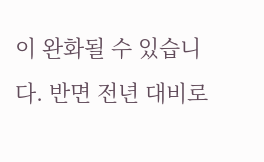이 완화될 수 있습니다. 반면 전년 대비로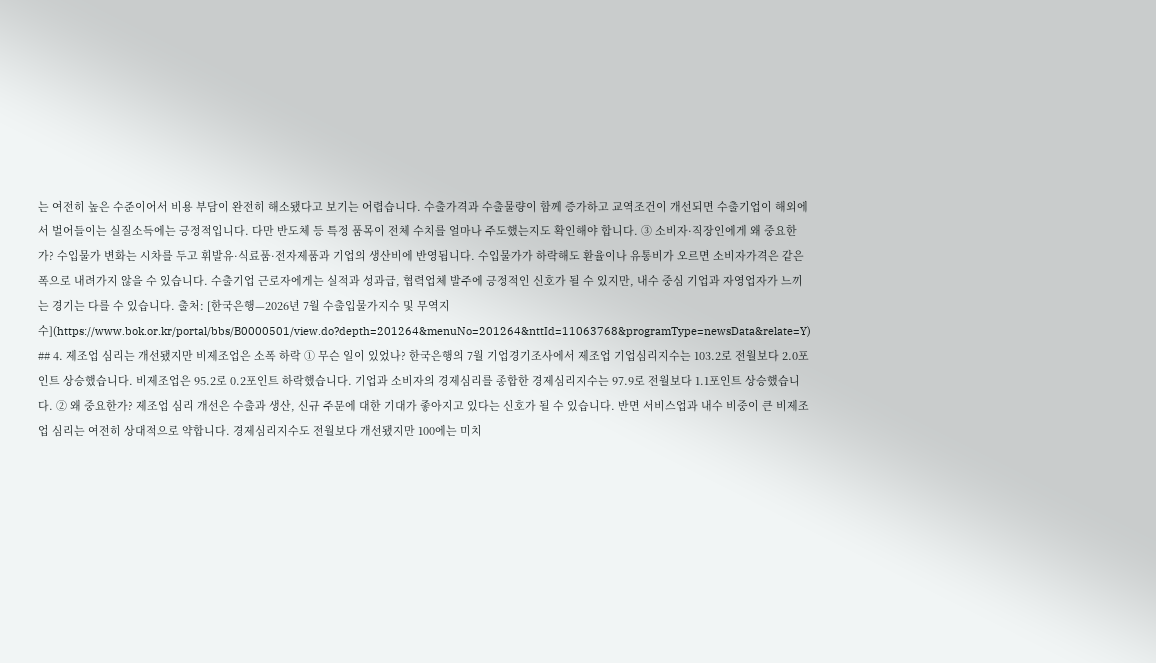는 여전히 높은 수준이어서 비용 부담이 완전히 해소됐다고 보기는 어렵습니다. 수출가격과 수출물량이 함께 증가하고 교역조건이 개선되면 수출기업이 해외에서 벌어들이는 실질소득에는 긍정적입니다. 다만 반도체 등 특정 품목이 전체 수치를 얼마나 주도했는지도 확인해야 합니다. ③ 소비자·직장인에게 왜 중요한가? 수입물가 변화는 시차를 두고 휘발유·식료품·전자제품과 기업의 생산비에 반영됩니다. 수입물가가 하락해도 환율이나 유통비가 오르면 소비자가격은 같은 폭으로 내려가지 않을 수 있습니다. 수출기업 근로자에게는 실적과 성과급, 협력업체 발주에 긍정적인 신호가 될 수 있지만, 내수 중심 기업과 자영업자가 느끼는 경기는 다를 수 있습니다. 출처: [한국은행—2026년 7월 수출입물가지수 및 무역지수](https://www.bok.or.kr/portal/bbs/B0000501/view.do?depth=201264&menuNo=201264&nttId=11063768&programType=newsData&relate=Y) ## 4. 제조업 심리는 개선됐지만 비제조업은 소폭 하락 ① 무슨 일이 있었나? 한국은행의 7월 기업경기조사에서 제조업 기업심리지수는 103.2로 전월보다 2.0포인트 상승했습니다. 비제조업은 95.2로 0.2포인트 하락했습니다. 기업과 소비자의 경제심리를 종합한 경제심리지수는 97.9로 전월보다 1.1포인트 상승했습니다. ② 왜 중요한가? 제조업 심리 개선은 수출과 생산, 신규 주문에 대한 기대가 좋아지고 있다는 신호가 될 수 있습니다. 반면 서비스업과 내수 비중이 큰 비제조업 심리는 여전히 상대적으로 약합니다. 경제심리지수도 전월보다 개선됐지만 100에는 미치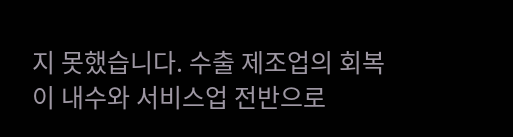지 못했습니다. 수출 제조업의 회복이 내수와 서비스업 전반으로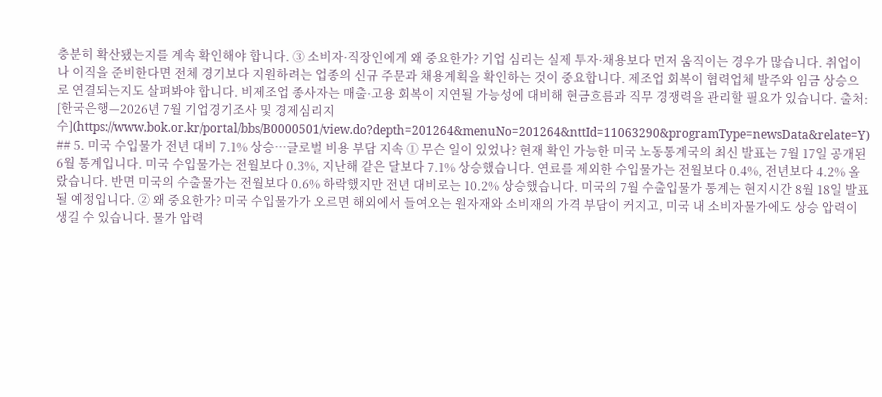충분히 확산됐는지를 계속 확인해야 합니다. ③ 소비자·직장인에게 왜 중요한가? 기업 심리는 실제 투자·채용보다 먼저 움직이는 경우가 많습니다. 취업이나 이직을 준비한다면 전체 경기보다 지원하려는 업종의 신규 주문과 채용계획을 확인하는 것이 중요합니다. 제조업 회복이 협력업체 발주와 임금 상승으로 연결되는지도 살펴봐야 합니다. 비제조업 종사자는 매출·고용 회복이 지연될 가능성에 대비해 현금흐름과 직무 경쟁력을 관리할 필요가 있습니다. 출처: [한국은행—2026년 7월 기업경기조사 및 경제심리지수](https://www.bok.or.kr/portal/bbs/B0000501/view.do?depth=201264&menuNo=201264&nttId=11063290&programType=newsData&relate=Y) ## 5. 미국 수입물가 전년 대비 7.1% 상승…글로벌 비용 부담 지속 ① 무슨 일이 있었나? 현재 확인 가능한 미국 노동통계국의 최신 발표는 7월 17일 공개된 6월 통계입니다. 미국 수입물가는 전월보다 0.3%, 지난해 같은 달보다 7.1% 상승했습니다. 연료를 제외한 수입물가는 전월보다 0.4%, 전년보다 4.2% 올랐습니다. 반면 미국의 수출물가는 전월보다 0.6% 하락했지만 전년 대비로는 10.2% 상승했습니다. 미국의 7월 수출입물가 통계는 현지시간 8월 18일 발표될 예정입니다. ② 왜 중요한가? 미국 수입물가가 오르면 해외에서 들여오는 원자재와 소비재의 가격 부담이 커지고, 미국 내 소비자물가에도 상승 압력이 생길 수 있습니다. 물가 압력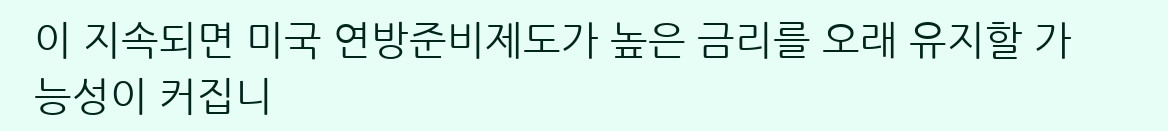이 지속되면 미국 연방준비제도가 높은 금리를 오래 유지할 가능성이 커집니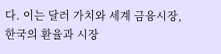다. 이는 달러 가치와 세계 금융시장, 한국의 환율과 시장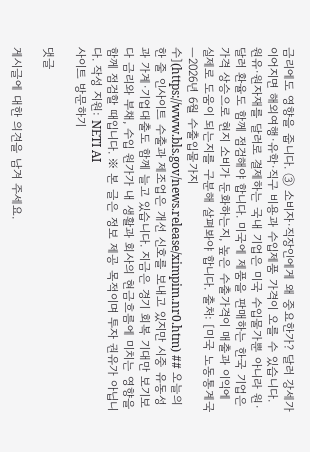금리에도 영향을 줍니다. ③ 소비자·직장인에게 왜 중요한가? 달러 강세가 이어지면 해외여행·유학·직구 비용과 수입제품 가격이 오를 수 있습니다. 원유·원자재를 달러로 결제하는 국내 기업은 미국 수입물가뿐 아니라 원·달러 환율도 함께 점검해야 합니다. 미국에 제품을 판매하는 한국 기업은 가격 상승으로 현지 소비가 둔화하는지, 높은 수출가격이 매출과 이익에 실제로 도움이 되는지를 구분해 살펴봐야 합니다. 출처: [미국 노동통계국—2026년 6월 수출입물가지수](https://www.bls.gov/news.release/ximpim.nr0.htm) ## 오늘의 한 줄 인사이트 수출과 제조업은 개선 신호를 보내고 있지만 시중 유동성과 가계·기업대출도 함께 늘고 있습니다. 지금은 경기 회복 기대만 보기보다 금리와 부채, 수입 원가가 내 생활과 회사의 현금흐름에 미치는 영향을 함께 점검할 때입니다. ※ 본 글은 정보 제공 목적이며 투자 권유가 아닙니다. 작성 지원: NETI AI
사이트 방문하기

댓글

게시글에 대한 의견을 남겨 주세요.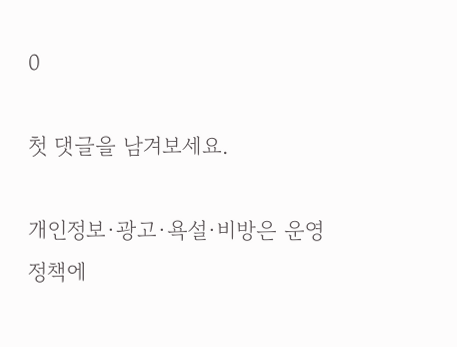0

첫 댓글을 남겨보세요.

개인정보·광고·욕설·비방은 운영정책에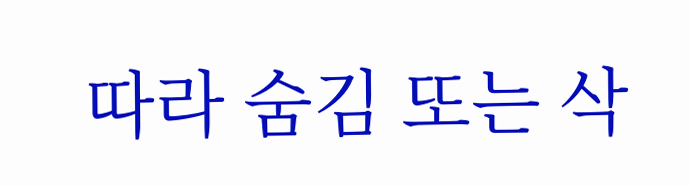따라 숨김 또는 삭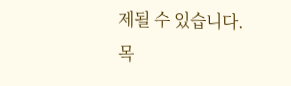제될 수 있습니다.
목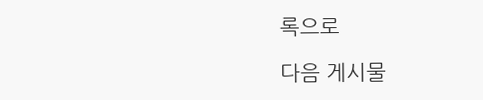록으로

다음 게시물